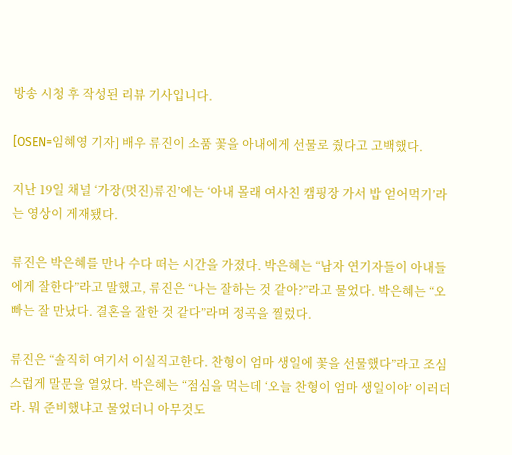방송 시청 후 작성된 리뷰 기사입니다.

[OSEN=임혜영 기자] 배우 류진이 소품 꽃을 아내에게 선물로 줬다고 고백했다.

지난 19일 채널 ‘가장(멋진)류진’에는 ‘아내 몰래 여사친 캠핑장 가서 밥 얻어먹기’라는 영상이 게재됐다.

류진은 박은혜를 만나 수다 떠는 시간을 가졌다. 박은혜는 “남자 연기자들이 아내들에게 잘한다”라고 말했고, 류진은 “나는 잘하는 것 같아?”라고 물었다. 박은혜는 “오빠는 잘 만났다. 결혼을 잘한 것 같다”라며 정곡을 찔렀다.

류진은 “솔직히 여기서 이실직고한다. 찬형이 엄마 생일에 꽃을 선물했다”라고 조심스럽게 말문을 열었다. 박은혜는 “점심을 먹는데 ‘오늘 찬형이 엄마 생일이야’ 이러더라. 뭐 준비했냐고 물었더니 아무것도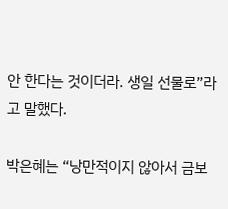안 한다는 것이더라. 생일 선물로”라고 말했다.

박은혜는 “낭만적이지 않아서 금보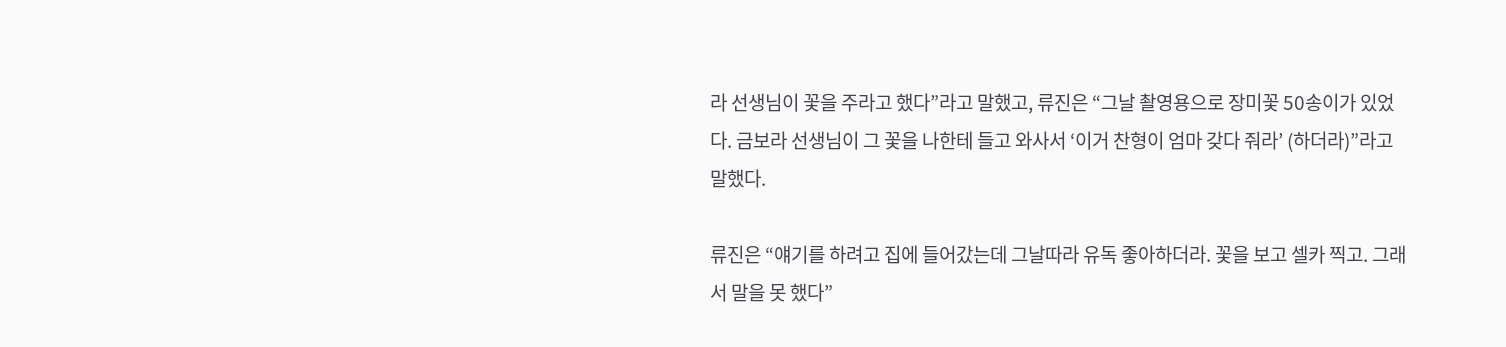라 선생님이 꽃을 주라고 했다”라고 말했고, 류진은 “그날 촬영용으로 장미꽃 50송이가 있었다. 금보라 선생님이 그 꽃을 나한테 들고 와사서 ‘이거 찬형이 엄마 갖다 줘라’ (하더라)”라고 말했다.

류진은 “얘기를 하려고 집에 들어갔는데 그날따라 유독 좋아하더라. 꽃을 보고 셀카 찍고. 그래서 말을 못 했다”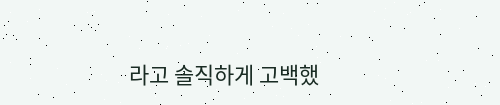라고 솔직하게 고백했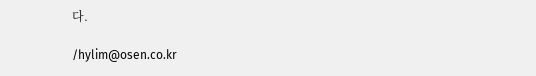다.

/hylim@osen.co.kr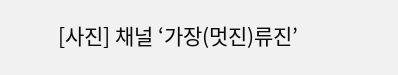[사진] 채널 ‘가장(멋진)류진’